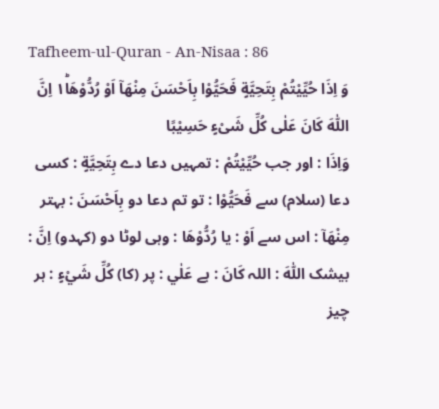Tafheem-ul-Quran - An-Nisaa : 86
وَ اِذَا حُیِّیْتُمْ بِتَحِیَّةٍ فَحَیُّوْا بِاَحْسَنَ مِنْهَاۤ اَوْ رُدُّوْهَا١ؕ اِنَّ اللّٰهَ كَانَ عَلٰى كُلِّ شَیْءٍ حَسِیْبًا
وَاِذَا : اور جب حُيِّيْتُمْ : تمہیں دعا دے بِتَحِيَّةٍ : کسی دعا (سلام) سے فَحَيُّوْا : تو تم دعا دو بِاَحْسَنَ : بہتر مِنْھَآ : اس سے اَوْ : یا رُدُّوْھَا : وہی لوٹا دو (کہدو) اِنَّ : بیشک اللّٰهَ : اللہ كَانَ : ہے عَلٰي : پر (کا) كُلِّ شَيْءٍ : ہر چیز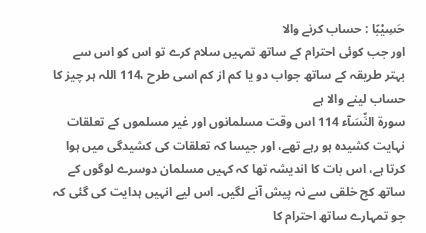حَسِيْبًا : حساب کرنے والا
اور جب کوئی احترام کے ساتھ تمہیں سلام کرے تو اس کو اس سے بہتر طریقہ کے ساتھ جواب دو یا کم از کم اسی طرح ،114 اللہ ہر چیز کا حساب لینے والا ہے
سورة النِّسَآء 114 اس وقت مسلمانوں اور غیر مسلموں کے تعلقات نہایت کشیدہ ہو رہے تھے، اور جیسا کہ تعلقات کی کشیدگی میں ہوا کرتا ہے، اس بات کا اندیشہ تھا کہ کہیں مسلمان دوسرے لوگوں کے ساتھ کج خلقی سے نہ پیش آنے لگیں۔ اس لیے انہیں ہدایت کی گئی کہ جو تمہارے ساتھ احترام کا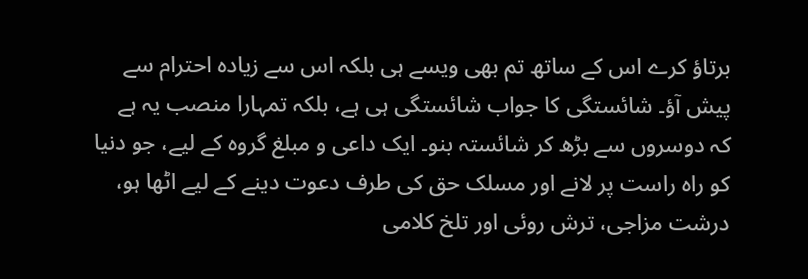برتاؤ کرے اس کے ساتھ تم بھی ویسے ہی بلکہ اس سے زیادہ احترام سے پیش آؤ۔ شائستگی کا جواب شائستگی ہی ہے، بلکہ تمہارا منصب یہ ہے کہ دوسروں سے بڑھ کر شائستہ بنو۔ ایک داعی و مبلغ گروہ کے لیے، جو دنیا کو راہ راست پر لانے اور مسلک حق کی طرف دعوت دینے کے لیے اٹھا ہو، درشت مزاجی، ترش روئی اور تلخ کلامی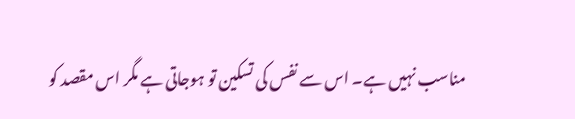مناسب نہیں ہے۔ اس سے نفس کی تسکین تو ہوجاتی ہے مگر اس مقصد کو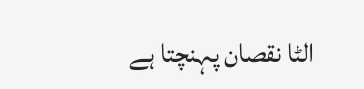الٹا نقصان پہنچتا ہے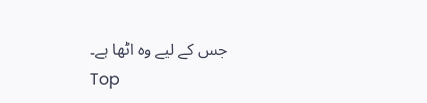جس کے لیے وہ اٹھا ہے۔
Top